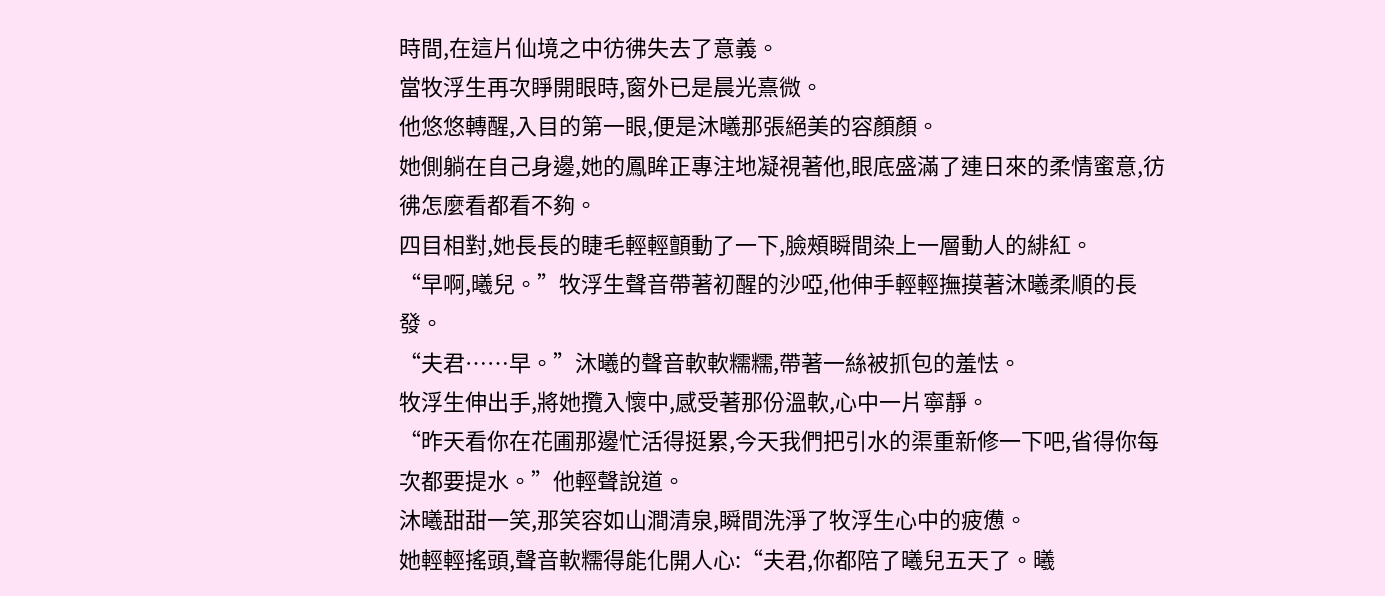時間,在這片仙境之中彷彿失去了意義。
當牧浮生再次睜開眼時,窗外已是晨光熹微。
他悠悠轉醒,入目的第一眼,便是沐曦那張絕美的容顏顏。
她側躺在自己身邊,她的鳳眸正專注地凝視著他,眼底盛滿了連日來的柔情蜜意,彷彿怎麼看都看不夠。
四目相對,她長長的睫毛輕輕顫動了一下,臉頰瞬間染上一層動人的緋紅。
“早啊,曦兒。”牧浮生聲音帶著初醒的沙啞,他伸手輕輕撫摸著沐曦柔順的長發。
“夫君……早。”沐曦的聲音軟軟糯糯,帶著一絲被抓包的羞怯。
牧浮生伸出手,將她攬入懷中,感受著那份溫軟,心中一片寧靜。
“昨天看你在花圃那邊忙活得挺累,今天我們把引水的渠重新修一下吧,省得你每次都要提水。”他輕聲說道。
沐曦甜甜一笑,那笑容如山澗清泉,瞬間洗淨了牧浮生心中的疲憊。
她輕輕搖頭,聲音軟糯得能化開人心:“夫君,你都陪了曦兒五天了。曦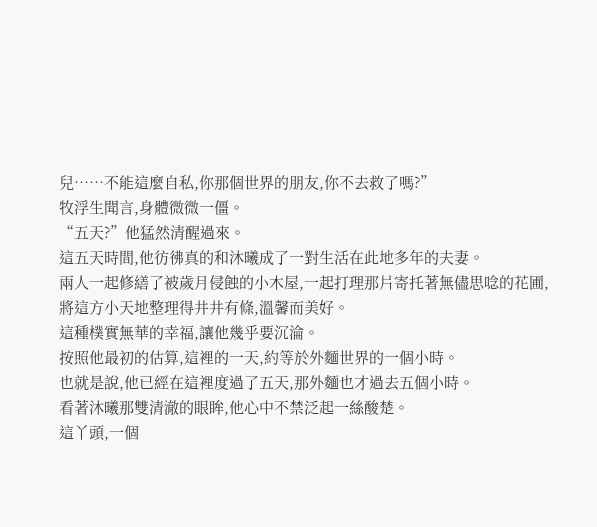兒……不能這麼自私,你那個世界的朋友,你不去救了嗎?”
牧浮生聞言,身體微微一僵。
“五天?”他猛然清醒過來。
這五天時間,他彷彿真的和沐曦成了一對生活在此地多年的夫妻。
兩人一起修繕了被歲月侵蝕的小木屋,一起打理那片寄托著無儘思唸的花圃,將這方小天地整理得井井有條,溫馨而美好。
這種樸實無華的幸福,讓他幾乎要沉淪。
按照他最初的估算,這裡的一天,約等於外麵世界的一個小時。
也就是說,他已經在這裡度過了五天,那外麵也才過去五個小時。
看著沐曦那雙清澈的眼眸,他心中不禁泛起一絲酸楚。
這丫頭,一個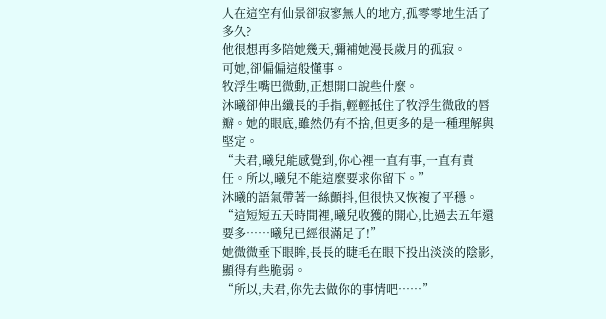人在這空有仙景卻寂寥無人的地方,孤零零地生活了多久?
他很想再多陪她幾天,彌補她漫長歲月的孤寂。
可她,卻偏偏這般懂事。
牧浮生嘴巴微動,正想開口說些什麼。
沐曦卻伸出纖長的手指,輕輕抵住了牧浮生微啟的唇瓣。她的眼底,雖然仍有不捨,但更多的是一種理解與堅定。
“夫君,曦兒能感覺到,你心裡一直有事,一直有責任。所以,曦兒不能這麼要求你留下。”
沐曦的語氣帶著一絲顫抖,但很快又恢複了平穩。
“這短短五天時間裡,曦兒收獲的開心,比過去五年還要多……曦兒已經很滿足了!”
她微微垂下眼眸,長長的睫毛在眼下投出淡淡的陰影,顯得有些脆弱。
“所以,夫君,你先去做你的事情吧……”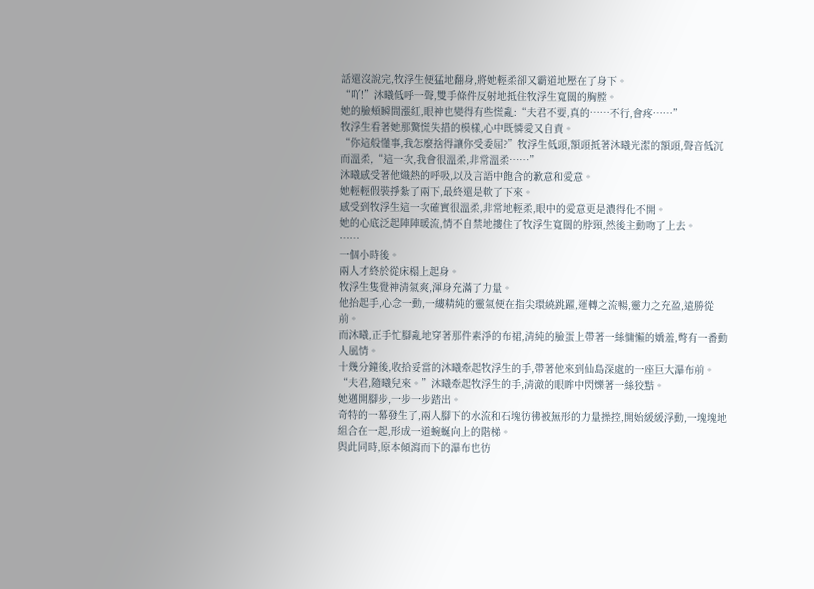話還沒說完,牧浮生便猛地翻身,將她輕柔卻又霸道地壓在了身下。
“吖!”沐曦低呼一聲,雙手條件反射地抵住牧浮生寬闊的胸膛。
她的臉頰瞬間漲紅,眼神也變得有些慌亂:“夫君不要,真的……不行,會疼……”
牧浮生看著她那驚慌失措的模樣,心中既憐愛又自責。
“你這般懂事,我怎麼捨得讓你受委屈?”牧浮生低頭,額頭抵著沐曦光潔的額頭,聲音低沉而溫柔,“這一次,我會很溫柔,非常溫柔……”
沐曦感受著他熾熱的呼吸,以及言語中飽含的歉意和愛意。
她輕輕假裝掙紮了兩下,最終還是軟了下來。
感受到牧浮生這一次確實很溫柔,非常地輕柔,眼中的愛意更是濃得化不開。
她的心底泛起陣陣暖流,情不自禁地摟住了牧浮生寬闊的脖頸,然後主動吻了上去。
……
一個小時後。
兩人才終於從床榻上起身。
牧浮生隻覺神清氣爽,渾身充滿了力量。
他抬起手,心念一動,一縷精純的靈氣便在指尖環繞跳躍,運轉之流暢,靈力之充盈,遠勝從前。
而沐曦,正手忙腳亂地穿著那件素淨的布裙,清純的臉蛋上帶著一絲慵懶的嬌羞,彆有一番動人風情。
十幾分鐘後,收拾妥當的沐曦牽起牧浮生的手,帶著他來到仙島深處的一座巨大瀑布前。
“夫君,隨曦兒來。”沐曦牽起牧浮生的手,清澈的眼眸中閃爍著一絲狡黠。
她邁開腳步,一步一步踏出。
奇特的一幕發生了,兩人腳下的水流和石塊彷彿被無形的力量操控,開始緩緩浮動,一塊塊地組合在一起,形成一道蜿蜒向上的階梯。
與此同時,原本傾瀉而下的瀑布也彷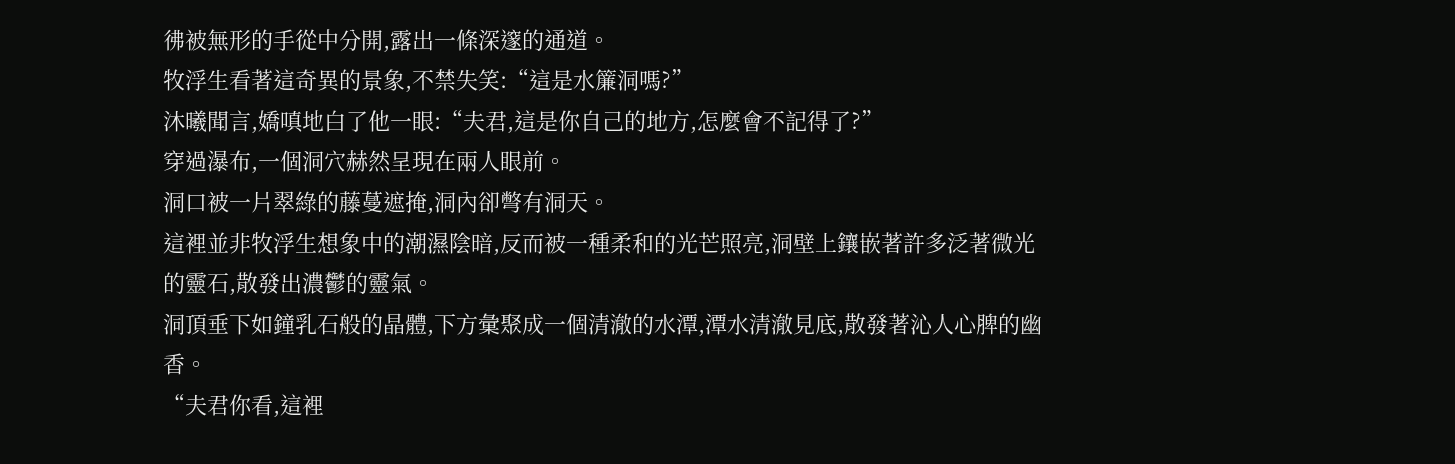彿被無形的手從中分開,露出一條深邃的通道。
牧浮生看著這奇異的景象,不禁失笑:“這是水簾洞嗎?”
沐曦聞言,嬌嗔地白了他一眼:“夫君,這是你自己的地方,怎麼會不記得了?”
穿過瀑布,一個洞穴赫然呈現在兩人眼前。
洞口被一片翠綠的藤蔓遮掩,洞內卻彆有洞天。
這裡並非牧浮生想象中的潮濕陰暗,反而被一種柔和的光芒照亮,洞壁上鑲嵌著許多泛著微光的靈石,散發出濃鬱的靈氣。
洞頂垂下如鐘乳石般的晶體,下方彙聚成一個清澈的水潭,潭水清澈見底,散發著沁人心脾的幽香。
“夫君你看,這裡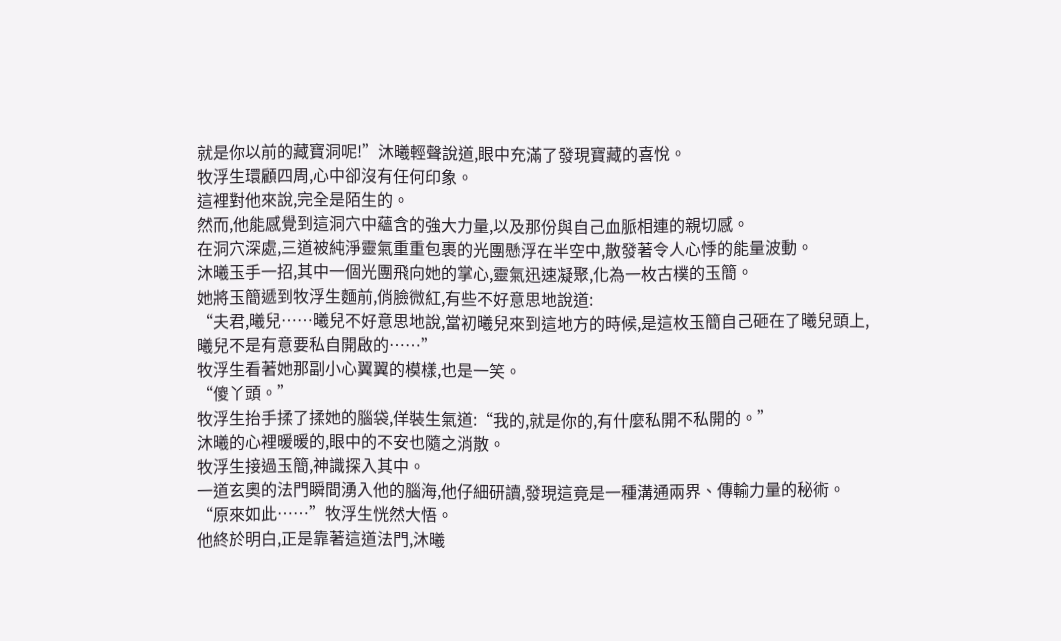就是你以前的藏寶洞呢!”沐曦輕聲說道,眼中充滿了發現寶藏的喜悅。
牧浮生環顧四周,心中卻沒有任何印象。
這裡對他來說,完全是陌生的。
然而,他能感覺到這洞穴中蘊含的強大力量,以及那份與自己血脈相連的親切感。
在洞穴深處,三道被純淨靈氣重重包裹的光團懸浮在半空中,散發著令人心悸的能量波動。
沐曦玉手一招,其中一個光團飛向她的掌心,靈氣迅速凝聚,化為一枚古樸的玉簡。
她將玉簡遞到牧浮生麵前,俏臉微紅,有些不好意思地說道:
“夫君,曦兒……曦兒不好意思地說,當初曦兒來到這地方的時候,是這枚玉簡自己砸在了曦兒頭上,曦兒不是有意要私自開啟的……”
牧浮生看著她那副小心翼翼的模樣,也是一笑。
“傻丫頭。”
牧浮生抬手揉了揉她的腦袋,佯裝生氣道:“我的,就是你的,有什麼私開不私開的。”
沐曦的心裡暖暖的,眼中的不安也隨之消散。
牧浮生接過玉簡,神識探入其中。
一道玄奧的法門瞬間湧入他的腦海,他仔細研讀,發現這竟是一種溝通兩界、傳輸力量的秘術。
“原來如此……”牧浮生恍然大悟。
他終於明白,正是靠著這道法門,沐曦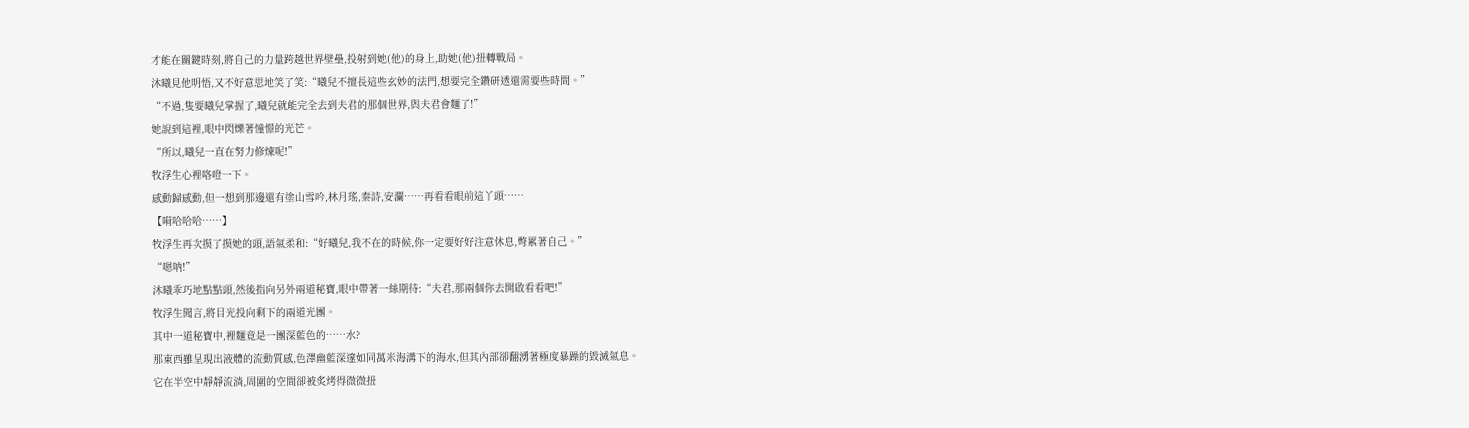才能在關鍵時刻,將自己的力量跨越世界壁壘,投射到她(他)的身上,助她(他)扭轉戰局。
沐曦見他明悟,又不好意思地笑了笑:“曦兒不擅長這些玄妙的法門,想要完全鑽研透還需要些時間。”
“不過,隻要曦兒掌握了,曦兒就能完全去到夫君的那個世界,與夫君會麵了!”
她說到這裡,眼中閃爍著憧憬的光芒。
“所以,曦兒一直在努力修煉呢!”
牧浮生心裡咯噔一下。
感動歸感動,但一想到那邊還有塗山雪吟,林月瑤,秦詩,安瀾……再看看眼前這丫頭……
【嗬哈哈哈……】
牧浮生再次摸了摸她的頭,語氣柔和:“好曦兒,我不在的時候,你一定要好好注意休息,彆累著自己。”
“嗯呐!”
沐曦乖巧地點點頭,然後指向另外兩道秘寶,眼中帶著一絲期待:“夫君,那兩個你去開啟看看吧!”
牧浮生聞言,將目光投向剩下的兩道光團。
其中一道秘寶中,裡麵竟是一團深藍色的……水?
那東西雖呈現出液體的流動質感,色澤幽藍深邃如同萬米海溝下的海水,但其內部卻翻湧著極度暴躁的毀滅氣息。
它在半空中靜靜流淌,周圍的空間卻被炙烤得微微扭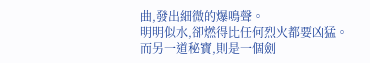曲,發出細微的爆鳴聲。
明明似水,卻燃得比任何烈火都要凶猛。
而另一道秘寶,則是一個劍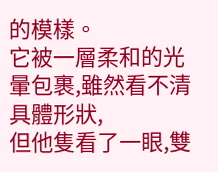的模樣。
它被一層柔和的光暈包裹,雖然看不清具體形狀,
但他隻看了一眼,雙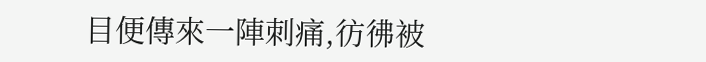目便傳來一陣刺痛,彷彿被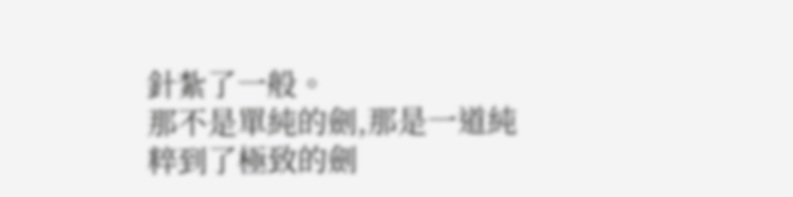針紮了一般。
那不是單純的劍,那是一道純粹到了極致的劍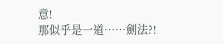意!
那似乎是一道……劍法?!